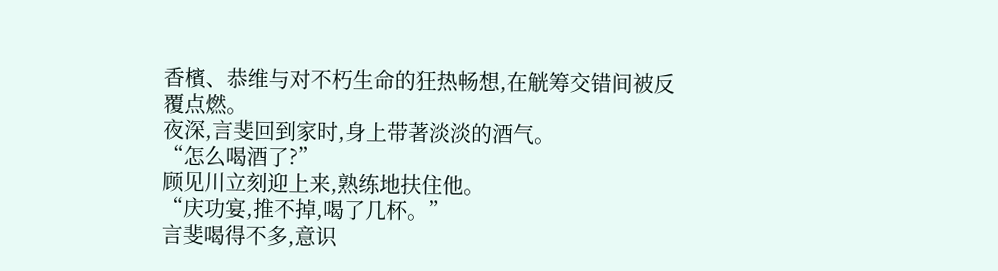香檳、恭维与对不朽生命的狂热畅想,在觥筹交错间被反覆点燃。
夜深,言斐回到家时,身上带著淡淡的酒气。
“怎么喝酒了?”
顾见川立刻迎上来,熟练地扶住他。
“庆功宴,推不掉,喝了几杯。”
言斐喝得不多,意识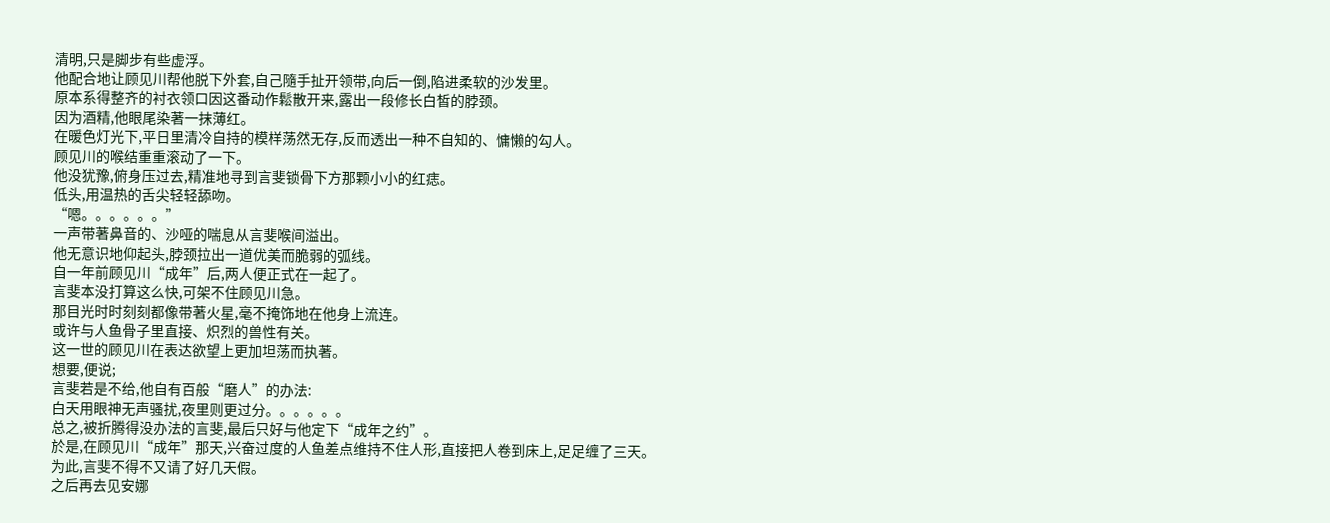清明,只是脚步有些虚浮。
他配合地让顾见川帮他脱下外套,自己隨手扯开领带,向后一倒,陷进柔软的沙发里。
原本系得整齐的衬衣领口因这番动作鬆散开来,露出一段修长白皙的脖颈。
因为酒精,他眼尾染著一抹薄红。
在暖色灯光下,平日里清冷自持的模样荡然无存,反而透出一种不自知的、慵懒的勾人。
顾见川的喉结重重滚动了一下。
他没犹豫,俯身压过去,精准地寻到言斐锁骨下方那颗小小的红痣。
低头,用温热的舌尖轻轻舔吻。
“嗯。。。。。。”
一声带著鼻音的、沙哑的喘息从言斐喉间溢出。
他无意识地仰起头,脖颈拉出一道优美而脆弱的弧线。
自一年前顾见川“成年”后,两人便正式在一起了。
言斐本没打算这么快,可架不住顾见川急。
那目光时时刻刻都像带著火星,毫不掩饰地在他身上流连。
或许与人鱼骨子里直接、炽烈的兽性有关。
这一世的顾见川在表达欲望上更加坦荡而执著。
想要,便说;
言斐若是不给,他自有百般“磨人”的办法:
白天用眼神无声骚扰,夜里则更过分。。。。。。
总之,被折腾得没办法的言斐,最后只好与他定下“成年之约”。
於是,在顾见川“成年”那天,兴奋过度的人鱼差点维持不住人形,直接把人卷到床上,足足缠了三天。
为此,言斐不得不又请了好几天假。
之后再去见安娜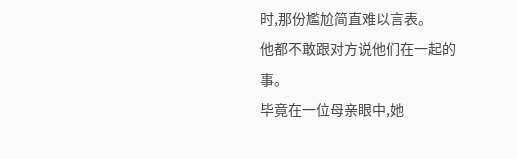时,那份尷尬简直难以言表。
他都不敢跟对方说他们在一起的事。
毕竟在一位母亲眼中,她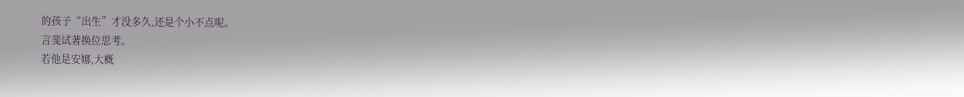的孩子“出生”才没多久,还是个小不点呢。
言斐试著换位思考。
若他是安娜,大概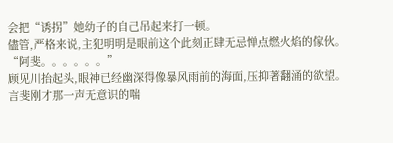会把“诱拐”她幼子的自己吊起来打一顿。
儘管,严格来说,主犯明明是眼前这个此刻正肆无忌惮点燃火焰的傢伙。
“阿斐。。。。。。”
顾见川抬起头,眼神已经幽深得像暴风雨前的海面,压抑著翻涌的欲望。
言斐刚才那一声无意识的喘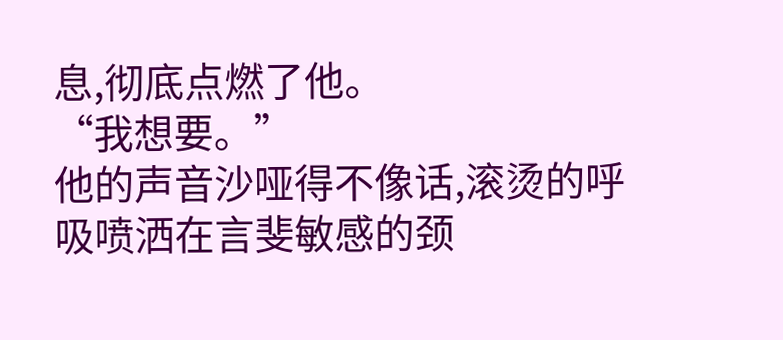息,彻底点燃了他。
“我想要。”
他的声音沙哑得不像话,滚烫的呼吸喷洒在言斐敏感的颈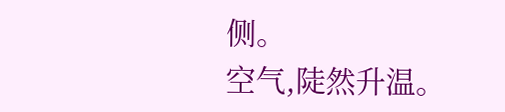侧。
空气,陡然升温。